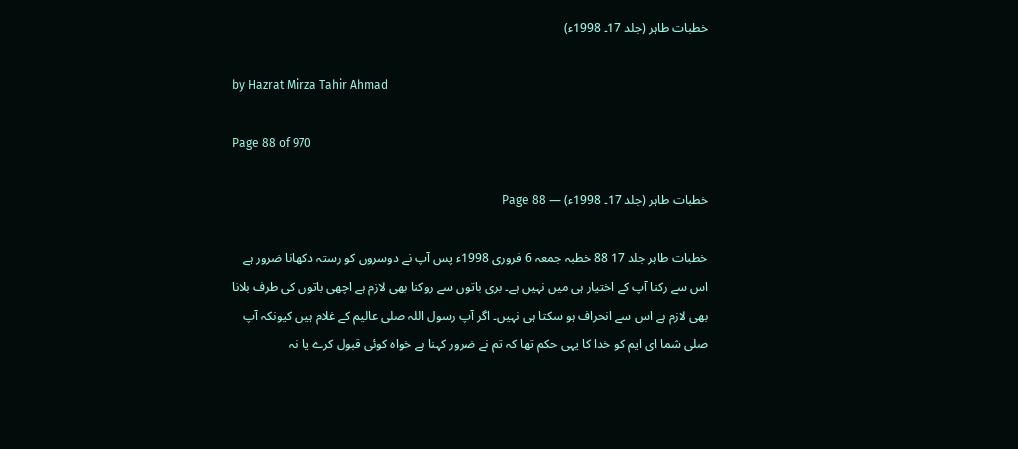خطبات طاہر (جلد 17۔ 1998ء)

by Hazrat Mirza Tahir Ahmad

Page 88 of 970

خطبات طاہر (جلد 17۔ 1998ء) — Page 88

خطبات طاہر جلد 17 88 خطبہ جمعہ 6 فروری 1998ء پس آپ نے دوسروں کو رستہ دکھانا ضرور ہے اس سے رکنا آپ کے اختیار ہی میں نہیں ہے۔ بری باتوں سے روکنا بھی لازم ہے اچھی باتوں کی طرف بلانا بھی لازم ہے اس سے انحراف ہو سکتا ہی نہیں۔ اگر آپ رسول اللہ صلی عالیم کے غلام ہیں کیونکہ آپ صلی شما ای ایم کو خدا کا یہی حکم تھا کہ تم نے ضرور کہنا ہے خواہ کوئی قبول کرے یا نہ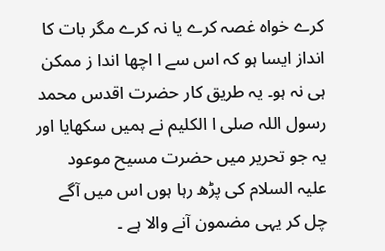کرے خواہ غصہ کرے یا نہ کرے مگر بات کا انداز ایسا ہو کہ اس سے ا اچھا اندا ز ممکن ہی نہ ہو۔ یہ طریق کار حضرت اقدس محمد رسول اللہ صلی ا الکلیم نے ہمیں سکھایا اور یہ جو تحریر میں حضرت مسیح موعود علیہ السلام کی پڑھ رہا ہوں اس میں آگے چل کر یہی مضمون آنے والا ہے ۔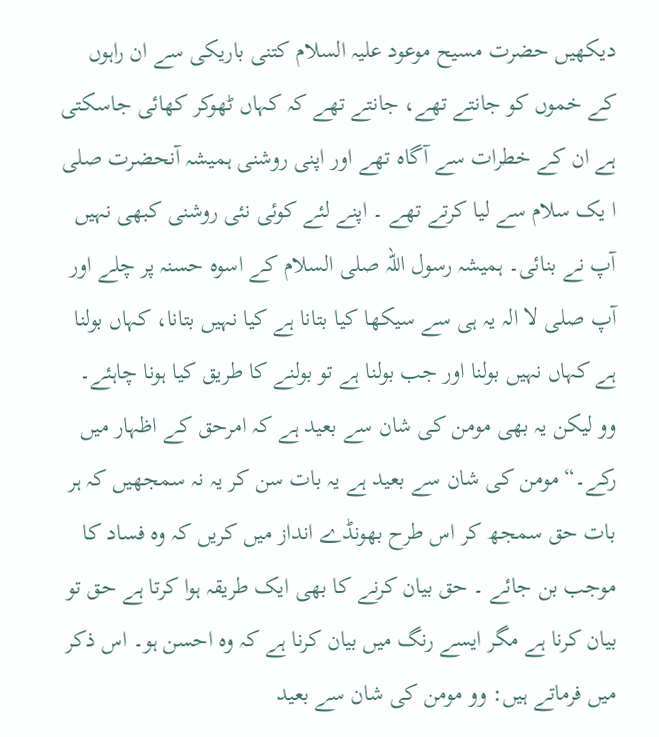دیکھیں حضرت مسیح موعود علیہ السلام کتنی باریکی سے ان راہوں کے خموں کو جانتے تھے، جانتے تھے کہ کہاں ٹھوکر کھائی جاسکتی ہے ان کے خطرات سے آگاہ تھے اور اپنی روشنی ہمیشہ آنحضرت صلی ا یک سلام سے لیا کرتے تھے ۔ اپنے لئے کوئی نئی روشنی کبھی نہیں آپ نے بنائی۔ ہمیشہ رسول اللہ صلی السلام کے اسوہ حسنہ پر چلے اور آپ صلی لا الہ یہ ہی سے سیکھا کیا بتانا ہے کیا نہیں بتانا، کہاں بولنا ہے کہاں نہیں بولنا اور جب بولنا ہے تو بولنے کا طریق کیا ہونا چاہئے۔ وو لیکن یہ بھی مومن کی شان سے بعید ہے کہ امرحق کے اظہار میں رکے۔“ مومن کی شان سے بعید ہے یہ بات سن کر یہ نہ سمجھیں کہ ہر بات حق سمجھ کر اس طرح بھونڈے انداز میں کریں کہ وہ فساد کا موجب بن جائے ۔ حق بیان کرنے کا بھی ایک طریقہ ہوا کرتا ہے حق تو بیان کرنا ہے مگر ایسے رنگ میں بیان کرنا ہے کہ وہ احسن ہو۔ اس ذکر میں فرماتے ہیں: وو مومن کی شان سے بعید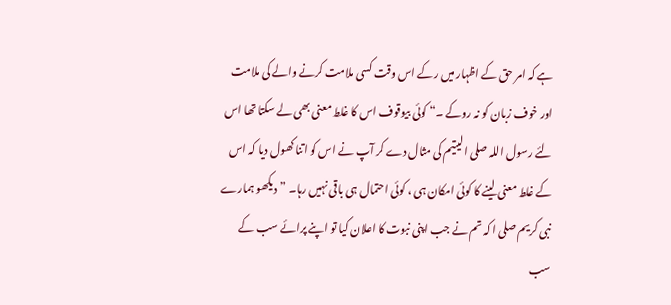ہے کہ امر حق کے اظہار میں رکے اس وقت کسی ملامت کرنے والے کی ملامت اور خوف زبان کو نہ روکے ۔“ کوئی بیوقوف اس کا غلط معنی بھی لے سکتا تھا اس لئے رسول اللہ صلی الیتیم کی مثال دے کر آپ نے اس کو اتنا کھول دیا کہ اس کے غلط معنی لینے کا کوئی امکان ہی ، کوئی احتمال ہی باقی نہیں رہا۔ ”دیکھو ہمارے نبی کریم صلی ا کہ تم نے جب اپنی نبوت کا اعلان کیا تو اپنے پرائے سب کے سب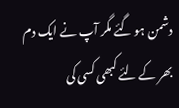دشمن ہو گئے مگر آپ نے ایک دم بھر کے لئے کبھی کسی کی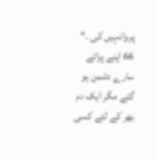پروانہیں کی ۔“ 66 اپنے پرائے سارے دشمن ہو گئے مگر ایک دم بھر کے لئے کسی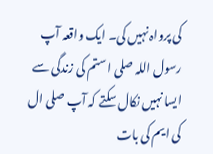کی پرواہ نہیں کی۔ ایک واقعہ آپ رسول اللہ صلی ا ستم کی زندگی سے ایسا نہیں نکال سکتے کہ آپ صلی ال کی ایم کی بات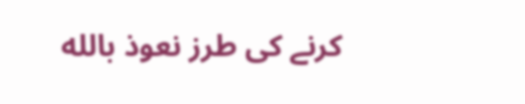کرنے کی طرز نعوذ بالله